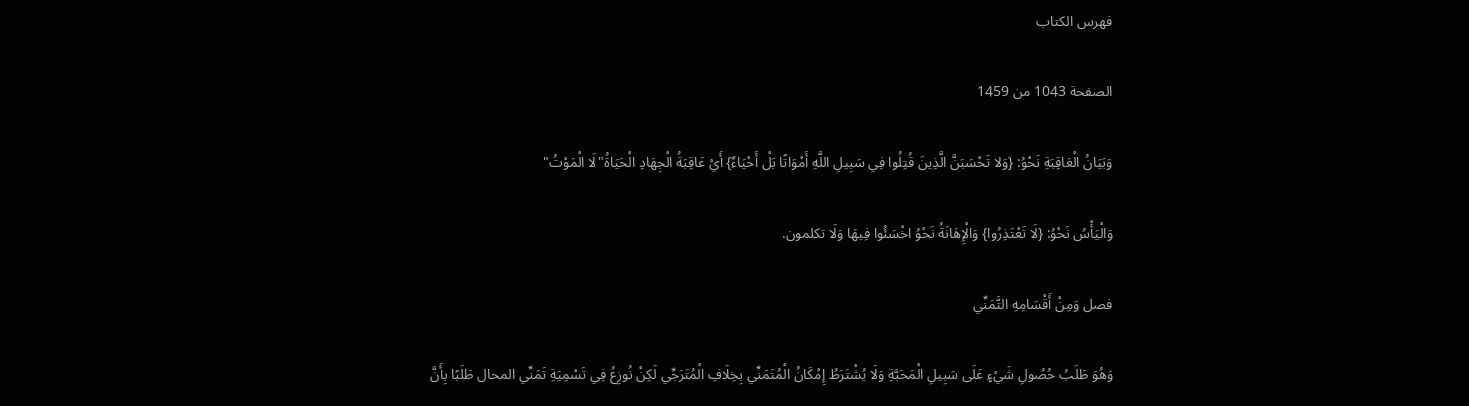فهرس الكتاب

الصفحة 1043 من 1459

وَبَيَانُ الْعَاقِبَةِ نَحْوُ: {وَلا تَحْسَبَنَّ الَّذِينَ قُتِلُوا فِي سَبِيلِ اللَّهِ أَمْوَاتًا بَلْ أَحْيَاءٌ} أَيْ عَاقِبَةُ الْجِهَادِ الْحَيَاةُ"لَا الْمَوْتُ"

وَالْيَأْسُ نَحْوُ: {لَا تَعْتَذِرُوا} وَالْإِهَانَةُ نَحْوُ اخْسَئُوا فِيهَا وَلَا تكلمون.

فصل وَمِنْ أَقْسَامِهِ التَّمَنِّي

وَهُوَ طَلَبُ حُصُولِ شَيْءٍ عَلَى سَبِيلِ الْمَحَبَّةِ وَلَا يُشْتَرَطُ إِمْكَانُ الْمُتَمَنِّي بِخِلَافِ الْمُتَرَجِّي لَكِنْ نُوزِعُ فِي تَسْمِيَةِ تَمَنِّي المحال طَلَبًا بِأَنَّ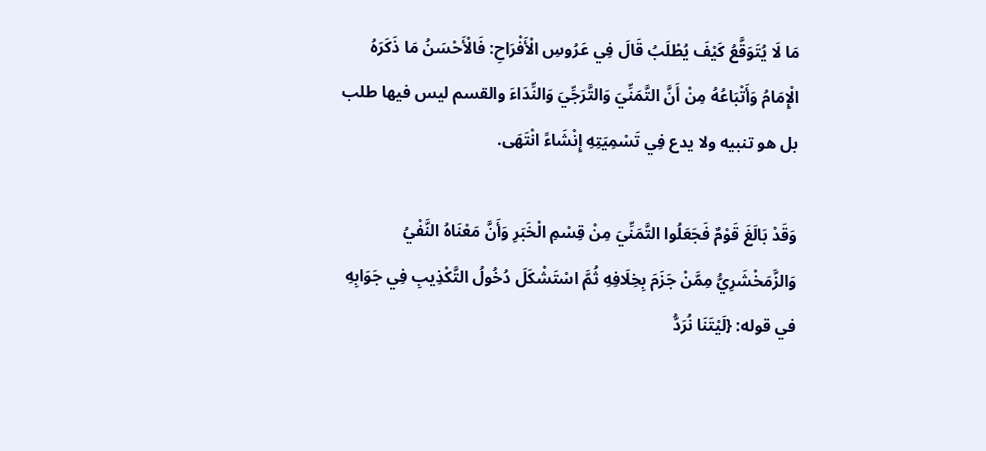مَا لَا يُتَوَقَّعُ كَيْفَ يُطْلَبُ قَالَ فِي عَرُوسِ الْأَفْرَاحِ: فَالْأَحْسَنُ مَا ذَكَرَهُ الْإِمَامُ وَأَتْبَاعُهُ مِنْ أَنَّ التَّمَنِّيَ وَالتَّرَجِّيَ وَالنِّدَاءَ والقسم ليس فيها طلب بل هو تنبيه ولا يدع فِي تَسْمِيَتِهِ إِنْشَاءً انْتَهَى.

وَقَدْ بَالَغَ قَوْمٌ فَجَعَلُوا التَّمَنِّيَ مِنْ قِسْمِ الْخَبَرِ وَأَنَّ مَعْنَاهُ النَّفْيُ وَالزَّمَخْشَرِيُّ مِمَّنْ جَزَمَ بِخِلَافِهِ ثُمَّ اسْتَشْكَلَ دُخُولُ التَّكْذِيبِ فِي جَوَابِهِ في قوله: {لَيْتَنَا نُرَدُّ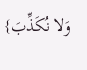وَلا نُكَذِّبَ}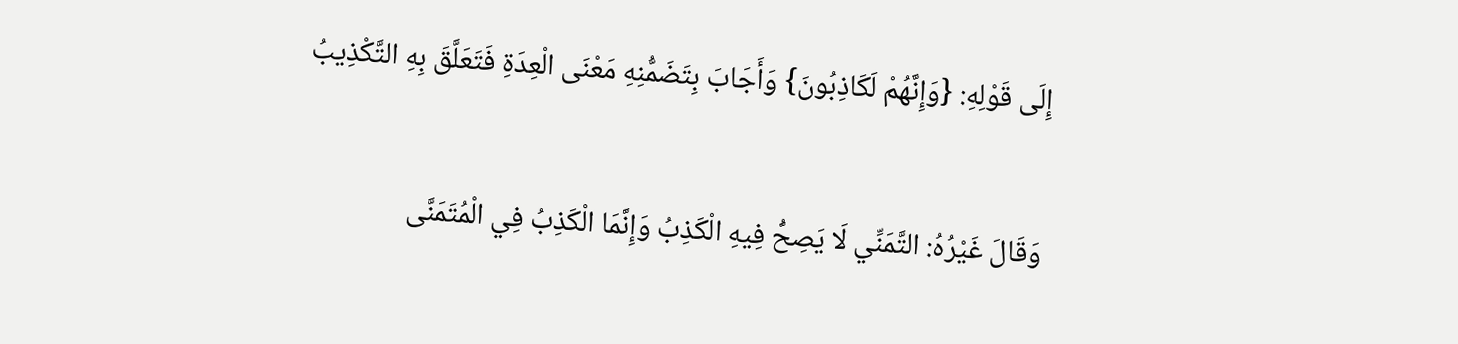إِلَى قَوْلِهِ: {وَإِنَّهُمْ لَكَاذِبُونَ} وَأَجَابَ بِتَضَمُّنِهِ مَعْنَى الْعِدَةِ فَتَعَلَّقَ بِهِ التَّكْذِيبُ

وَقَالَ غَيْرُهُ: التَّمَنِّي لَا يَصِحُّ فِيهِ الْكَذِبُ وَإِنَّمَا الْكَذِبُ فِي الْمُتَمَنَّى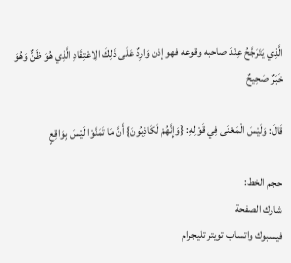الَّذِي يَتَرَجَّحُ عِنْدَ صاحبه وقوعه فهو إذن وَارِدٌ عَلَى ذَلِكَ الِاعْتِقَادِ الَّذِي هُوَ ظَنٌّ وَهُوَ خَبَرٌ صَحِيحٌ

قَالَ: وَلَيْسَ الْمَعْنَى فِي قَوْلِهِ: {وَإِنَّهُمْ لَكَاذِبُونَ} أَنَّ مَا تَمَنَّوْا لَيْسَ بِوَاقِعٍ

حجم الخط:
شارك الصفحة
فيسبوك واتساب تويتر تليجرام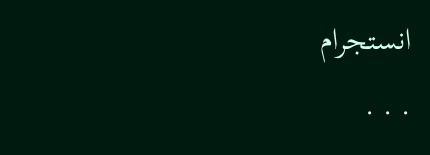انستجرام
. . .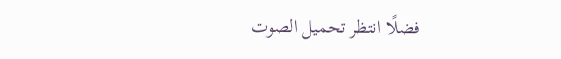فضلًا انتظر تحميل الصوت